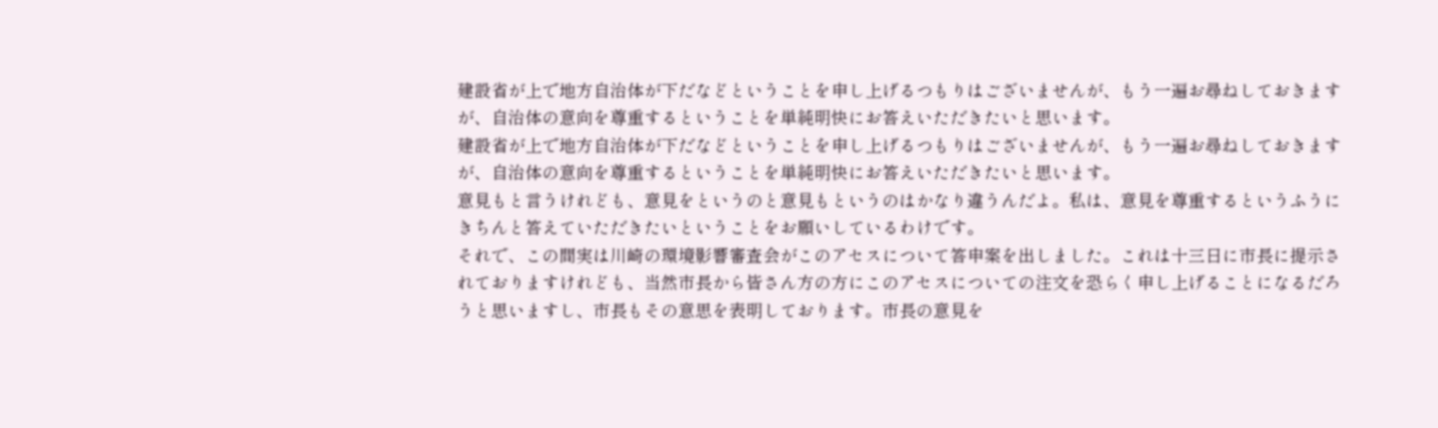建設省が上で地方自治体が下だなどということを申し上げるつもりはございませんが、もう一遍お尋ねしておきますが、自治体の意向を尊重するということを単純明快にお答えいただきたいと思います。
建設省が上で地方自治体が下だなどということを申し上げるつもりはございませんが、もう一遍お尋ねしておきますが、自治体の意向を尊重するということを単純明快にお答えいただきたいと思います。
意見もと言うけれども、意見をというのと意見もというのはかなり違うんだよ。私は、意見を尊重するというふうにきちんと答えていただきたいということをお願いしているわけです。
それで、この間実は川崎の環境影響審査会がこのアセスについて答申案を出しました。これは十三日に市長に提示されておりますけれども、当然市長から皆さん方の方にこのアセスについての注文を恐らく申し上げることになるだろうと思いますし、市長もその意思を表明しております。市長の意見を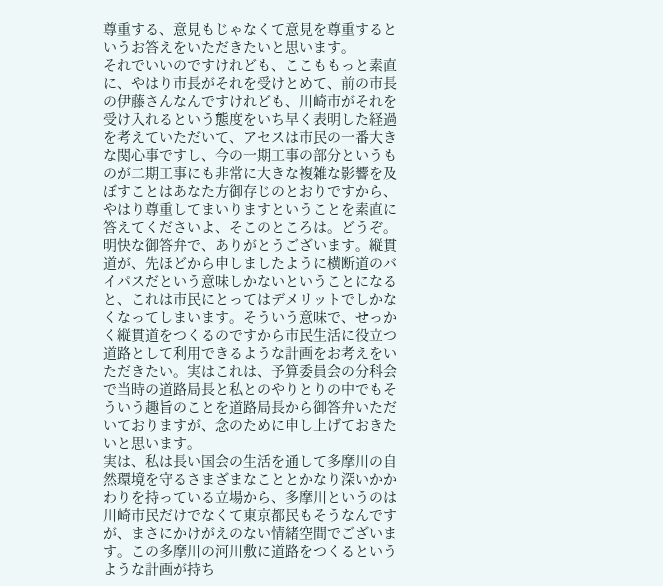尊重する、意見もじゃなくて意見を尊重するというお答えをいただきたいと思います。
それでいいのですけれども、ここももっと素直に、やはり市長がそれを受けとめて、前の市長の伊藤さんなんですけれども、川崎市がそれを受け入れるという態度をいち早く表明した経過を考えていただいて、アセスは市民の一番大きな関心事ですし、今の一期工事の部分というものが二期工事にも非常に大きな複雑な影響を及ぼすことはあなた方御存じのとおりですから、やはり尊重してまいりますということを素直に答えてくださいよ、そこのところは。どうぞ。
明快な御答弁で、ありがとうございます。縦貫道が、先ほどから申しましたように横断道のバイパスだという意味しかないということになると、これは市民にとってはデメリットでしかなくなってしまいます。そういう意味で、せっかく縦貫道をつくるのですから市民生活に役立つ道路として利用できるような計画をお考えをいただきたい。実はこれは、予算委員会の分科会で当時の道路局長と私とのやりとりの中でもそういう趣旨のことを道路局長から御答弁いただいておりますが、念のために申し上げておきたいと思います。
実は、私は長い国会の生活を通して多摩川の自然環境を守るさまざまなこととかなり深いかかわりを持っている立場から、多摩川というのは川崎市民だけでなくて東京都民もそうなんですが、まさにかけがえのない情緒空間でございます。この多摩川の河川敷に道路をつくるというような計画が持ち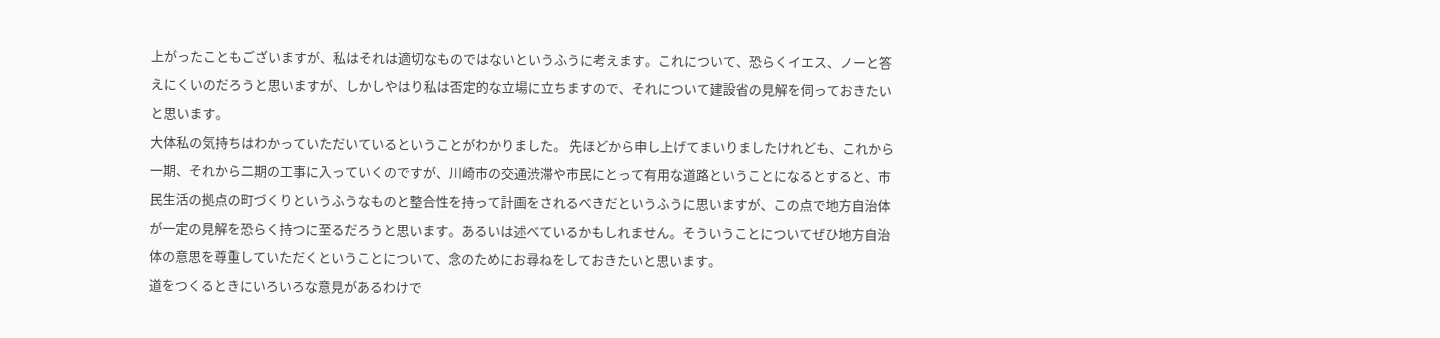上がったこともございますが、私はそれは適切なものではないというふうに考えます。これについて、恐らくイエス、ノーと答えにくいのだろうと思いますが、しかしやはり私は否定的な立場に立ちますので、それについて建設省の見解を伺っておきたいと思います。
大体私の気持ちはわかっていただいているということがわかりました。 先ほどから申し上げてまいりましたけれども、これから一期、それから二期の工事に入っていくのですが、川崎市の交通渋滞や市民にとって有用な道路ということになるとすると、市民生活の拠点の町づくりというふうなものと整合性を持って計画をされるべきだというふうに思いますが、この点で地方自治体が一定の見解を恐らく持つに至るだろうと思います。あるいは述べているかもしれません。そういうことについてぜひ地方自治体の意思を尊重していただくということについて、念のためにお尋ねをしておきたいと思います。
道をつくるときにいろいろな意見があるわけで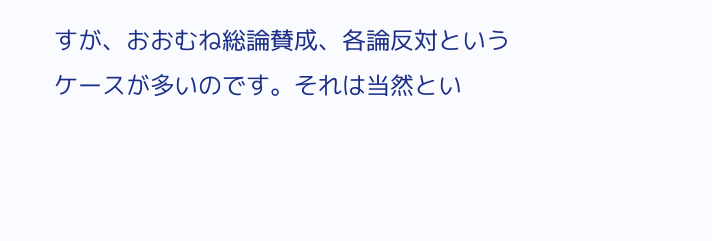すが、おおむね総論賛成、各論反対というケースが多いのです。それは当然とい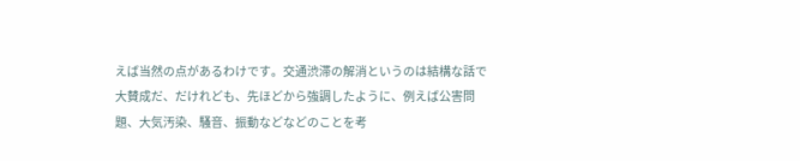えば当然の点があるわけです。交通渋滞の解消というのは結構な話で大賛成だ、だけれども、先ほどから強調したように、例えば公害問題、大気汚染、騒音、振動などなどのことを考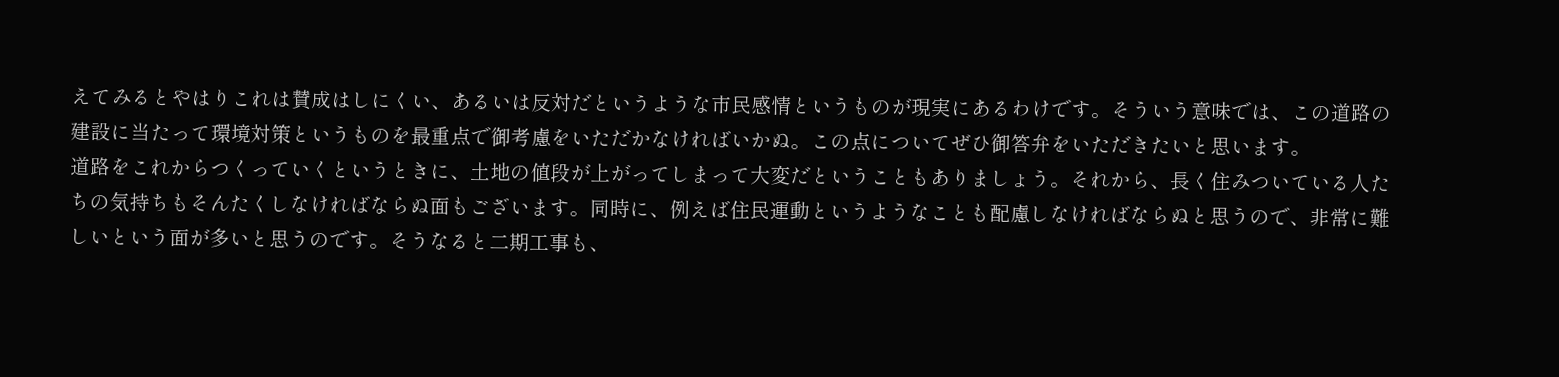えてみるとやはりこれは賛成はしにくい、あるいは反対だというような市民感情というものが現実にあるわけです。そういう意味では、この道路の建設に当たって環境対策というものを最重点で御考慮をいただかなければいかぬ。この点についてぜひ御答弁をいただきたいと思います。
道路をこれからつくっていくというときに、土地の値段が上がってしまって大変だということもありましょう。それから、長く住みついている人たちの気持ちもそんたくしなければならぬ面もございます。同時に、例えば住民運動というようなことも配慮しなければならぬと思うので、非常に難しいという面が多いと思うのです。そうなると二期工事も、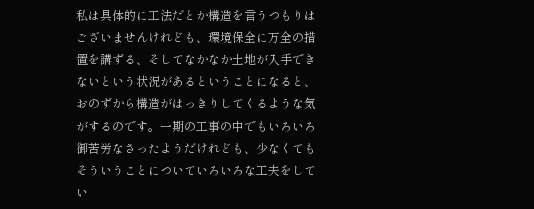私は具体的に工法だとか構造を言うつもりはございませんけれども、環境保全に万全の措置を講ずる、そしてなかなか土地が入手できないという状況があるということになると、おのずから構造がはっきりしてくるような気がするのです。一期の工事の中でもいろいろ御苦労なさったようだけれども、少なくてもそういうことについていろいろな工夫をしてい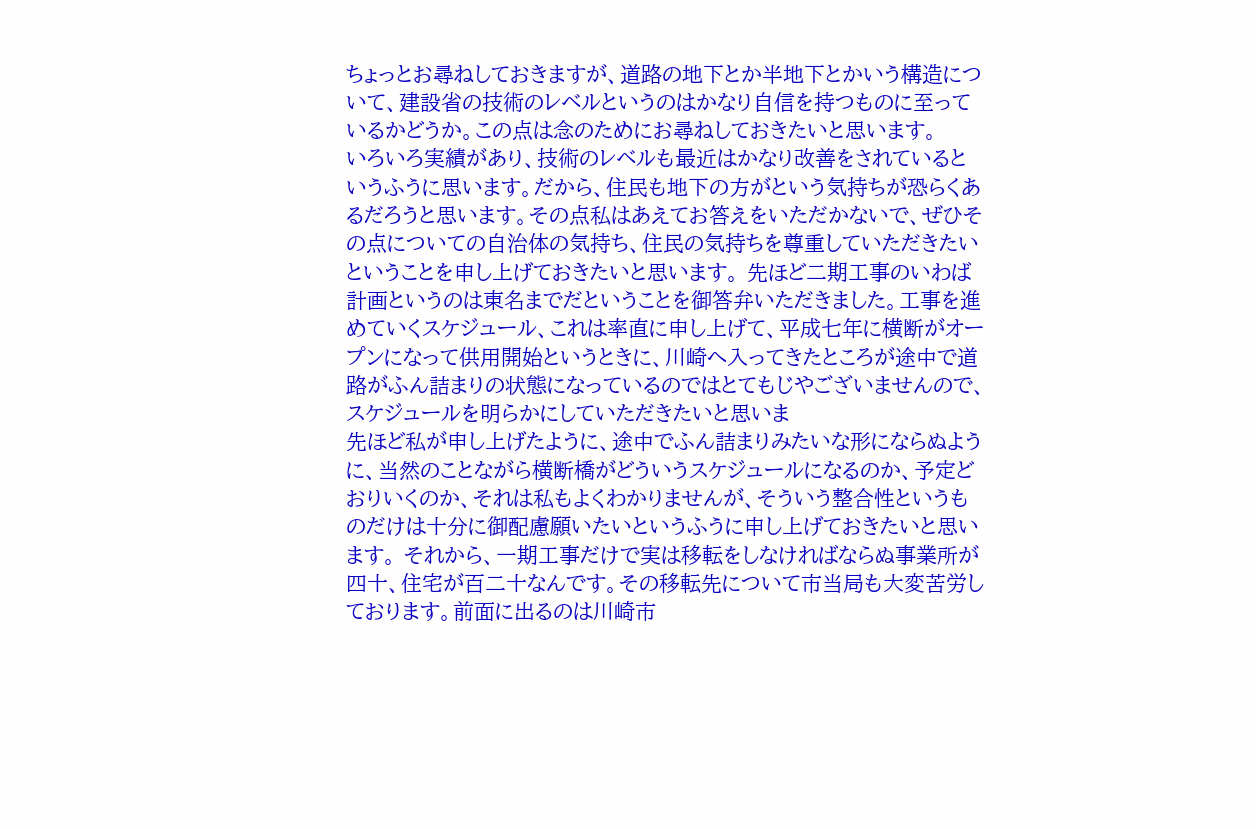ちょっとお尋ねしておきますが、道路の地下とか半地下とかいう構造について、建設省の技術のレベルというのはかなり自信を持つものに至っているかどうか。この点は念のためにお尋ねしておきたいと思います。
いろいろ実績があり、技術のレベルも最近はかなり改善をされているというふうに思います。だから、住民も地下の方がという気持ちが恐らくあるだろうと思います。その点私はあえてお答えをいただかないで、ぜひその点についての自治体の気持ち、住民の気持ちを尊重していただきたいということを申し上げておきたいと思います。 先ほど二期工事のいわば計画というのは東名までだということを御答弁いただきました。工事を進めていくスケジュール、これは率直に申し上げて、平成七年に横断がオープンになって供用開始というときに、川崎へ入ってきたところが途中で道路がふん詰まりの状態になっているのではとてもじやございませんので、スケジュールを明らかにしていただきたいと思いま
先ほど私が申し上げたように、途中でふん詰まりみたいな形にならぬように、当然のことながら横断橋がどういうスケジュールになるのか、予定どおりいくのか、それは私もよくわかりませんが、そういう整合性というものだけは十分に御配慮願いたいというふうに申し上げておきたいと思います。 それから、一期工事だけで実は移転をしなければならぬ事業所が四十、住宅が百二十なんです。その移転先について市当局も大変苦労しております。前面に出るのは川崎市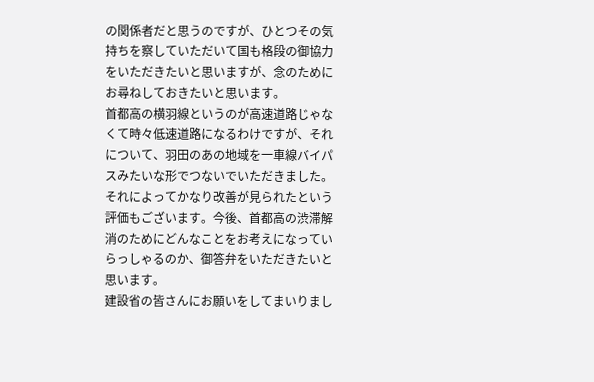の関係者だと思うのですが、ひとつその気持ちを察していただいて国も格段の御協力をいただきたいと思いますが、念のためにお尋ねしておきたいと思います。
首都高の横羽線というのが高速道路じゃなくて時々低速道路になるわけですが、それについて、羽田のあの地域を一車線バイパスみたいな形でつないでいただきました。それによってかなり改善が見られたという評価もございます。今後、首都高の渋滞解消のためにどんなことをお考えになっていらっしゃるのか、御答弁をいただきたいと思います。
建設省の皆さんにお願いをしてまいりまし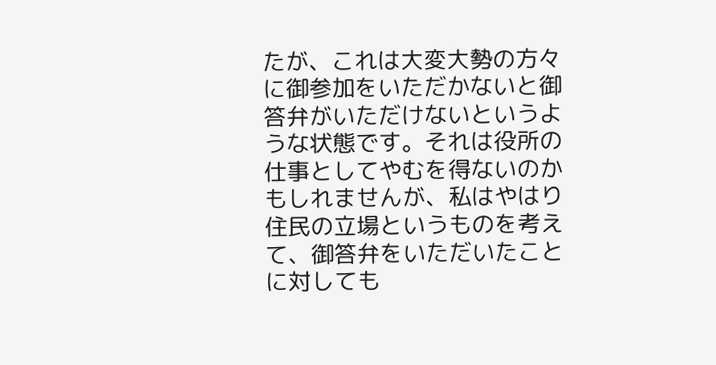たが、これは大変大勢の方々に御参加をいただかないと御答弁がいただけないというような状態です。それは役所の仕事としてやむを得ないのかもしれませんが、私はやはり住民の立場というものを考えて、御答弁をいただいたことに対しても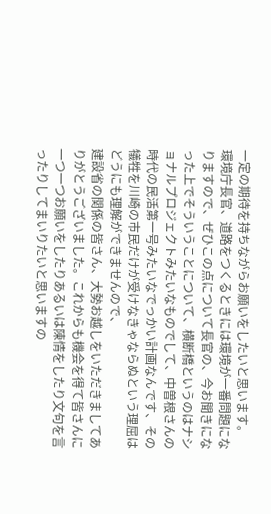一定の期待を持ちながらお願いをしたいと思います。 環境庁長官、道路をつくるときには環境が一番問題になりますので、ぜひこの点について長官の、今お聞きになった上でそういうことについて、横断橋というのはナショナルプロジェクトみたいなものでして、中曽根さんの時代の民活第一号みたいなでっかい計画なんです、その犠牲を川崎の市民だけが受けなきゃならぬという理屈はどうにも理解ができませんので、
建設省の関係の皆さん、大勢お越しをいただきましてありがとうございました。これからも機会を得て皆さんに一つ一つお願いをしたりあるいは陳情をしたり文句を言ったりしてまいりたいと思いますの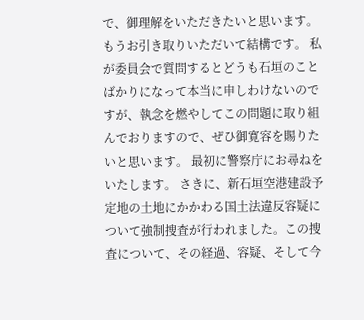で、御理解をいただきたいと思います。もうお引き取りいただいて結構です。 私が委員会で質問するとどうも石垣のことばかりになって本当に申しわけないのですが、執念を燃やしてこの問題に取り組んでおりますので、ぜひ御寛容を賜りたいと思います。 最初に警察庁にお尋ねをいたします。 さきに、新石垣空港建設予定地の土地にかかわる国土法違反容疑について強制捜査が行われました。この捜査について、その経過、容疑、そして今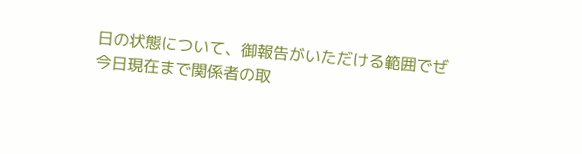日の状態について、御報告がいただける範囲でぜ
今日現在まで関係者の取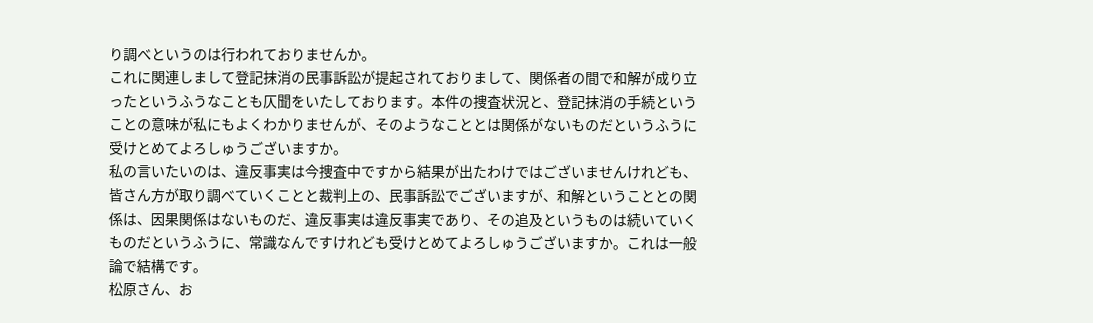り調べというのは行われておりませんか。
これに関連しまして登記抹消の民事訴訟が提起されておりまして、関係者の間で和解が成り立ったというふうなことも仄聞をいたしております。本件の捜査状況と、登記抹消の手続ということの意味が私にもよくわかりませんが、そのようなこととは関係がないものだというふうに受けとめてよろしゅうございますか。
私の言いたいのは、違反事実は今捜査中ですから結果が出たわけではございませんけれども、皆さん方が取り調べていくことと裁判上の、民事訴訟でございますが、和解ということとの関係は、因果関係はないものだ、違反事実は違反事実であり、その追及というものは続いていくものだというふうに、常識なんですけれども受けとめてよろしゅうございますか。これは一般論で結構です。
松原さん、お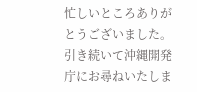忙しいところありがとうございました。 引き続いて沖縄開発庁にお尋ねいたしま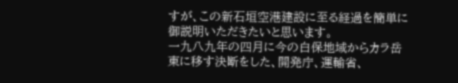すが、この新石垣空港建設に至る経過を簡単に御説明いただきたいと思います。
一九八九年の四月に今の白保地域からカラ岳東に移す決断をした、開発庁、運輸省、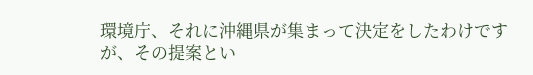環境庁、それに沖縄県が集まって決定をしたわけですが、その提案とい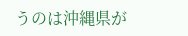うのは沖縄県が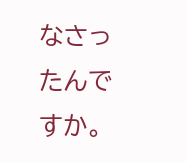なさったんですか。